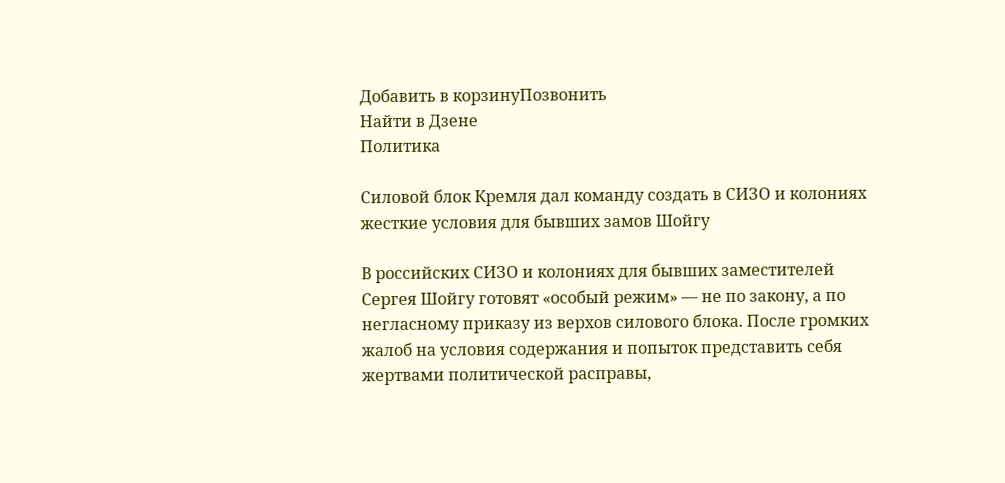Добавить в корзинуПозвонить
Найти в Дзене
Политика

Силовой блок Кремля дал команду создать в СИЗО и колониях жесткие условия для бывших замов Шойгу

В российских СИЗО и колониях для бывших заместителей Сергея Шойгу готовят «особый режим» — не по закону, а по негласному приказу из верхов силового блока. После громких жалоб на условия содержания и попыток представить себя жертвами политической расправы,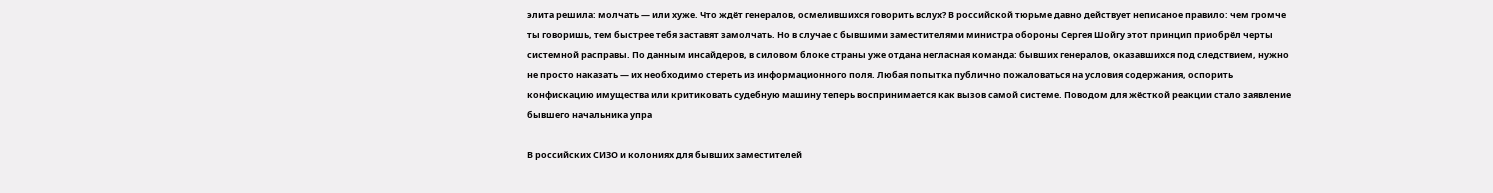элита решила: молчать — или хуже. Что ждёт генералов, осмелившихся говорить вслух? В российской тюрьме давно действует неписаное правило: чем громче ты говоришь, тем быстрее тебя заставят замолчать. Но в случае с бывшими заместителями министра обороны Сергея Шойгу этот принцип приобрёл черты системной расправы. По данным инсайдеров, в силовом блоке страны уже отдана негласная команда: бывших генералов, оказавшихся под следствием, нужно не просто наказать — их необходимо стереть из информационного поля. Любая попытка публично пожаловаться на условия содержания, оспорить конфискацию имущества или критиковать судебную машину теперь воспринимается как вызов самой системе. Поводом для жёсткой реакции стало заявление бывшего начальника упра

В российских СИЗО и колониях для бывших заместителей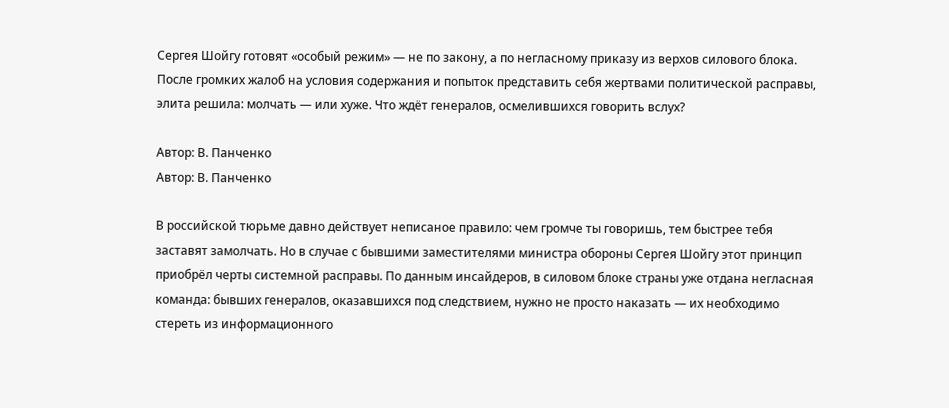Сергея Шойгу готовят «особый режим» — не по закону, а по негласному приказу из верхов силового блока. После громких жалоб на условия содержания и попыток представить себя жертвами политической расправы, элита решила: молчать — или хуже. Что ждёт генералов, осмелившихся говорить вслух?

Автор: В. Панченко
Автор: В. Панченко

В российской тюрьме давно действует неписаное правило: чем громче ты говоришь, тем быстрее тебя заставят замолчать. Но в случае с бывшими заместителями министра обороны Сергея Шойгу этот принцип приобрёл черты системной расправы. По данным инсайдеров, в силовом блоке страны уже отдана негласная команда: бывших генералов, оказавшихся под следствием, нужно не просто наказать — их необходимо стереть из информационного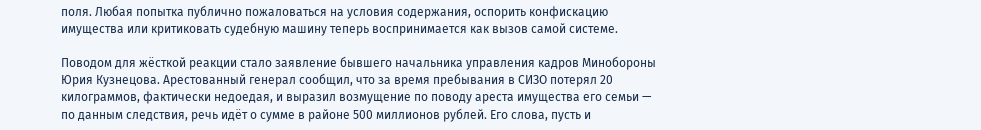поля. Любая попытка публично пожаловаться на условия содержания, оспорить конфискацию имущества или критиковать судебную машину теперь воспринимается как вызов самой системе.

Поводом для жёсткой реакции стало заявление бывшего начальника управления кадров Минобороны Юрия Кузнецова. Арестованный генерал сообщил, что за время пребывания в СИЗО потерял 20 килограммов, фактически недоедая, и выразил возмущение по поводу ареста имущества его семьи — по данным следствия, речь идёт о сумме в районе 500 миллионов рублей. Его слова, пусть и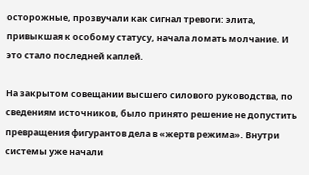осторожные, прозвучали как сигнал тревоги: элита, привыкшая к особому статусу, начала ломать молчание. И это стало последней каплей.

На закрытом совещании высшего силового руководства, по сведениям источников, было принято решение не допустить превращения фигурантов дела в «жертв режима». Внутри системы уже начали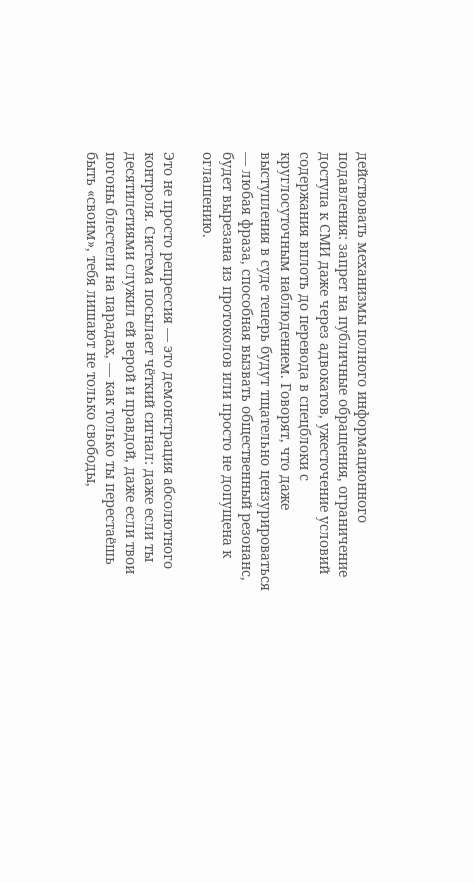действовать механизмы полного информационного подавления: запрет на публичные обращения, ограничение доступа к СМИ даже через адвокатов, ужесточение условий содержания вплоть до перевода в спецблоки с круглосуточным наблюдением. Говорят, что даже выступления в суде теперь будут тщательно цензурироваться — любая фраза, способная вызвать общественный резонанс, будет вырезана из протоколов или просто не допущена к оглашению.

Это не просто репрессия — это демонстрация абсолютного контроля. Система посылает чёткий сигнал: даже если ты десятилетиями служил ей верой и правдой, даже если твои погоны блестели на парадах, — как только ты перестаёшь быть «своим», тебя лишают не только свободы,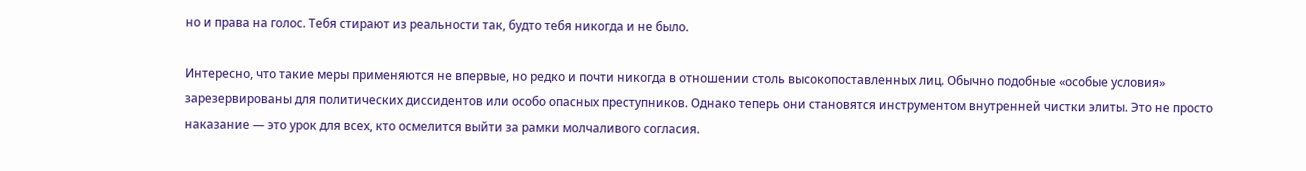но и права на голос. Тебя стирают из реальности так, будто тебя никогда и не было.

Интересно, что такие меры применяются не впервые, но редко и почти никогда в отношении столь высокопоставленных лиц. Обычно подобные «особые условия» зарезервированы для политических диссидентов или особо опасных преступников. Однако теперь они становятся инструментом внутренней чистки элиты. Это не просто наказание — это урок для всех, кто осмелится выйти за рамки молчаливого согласия.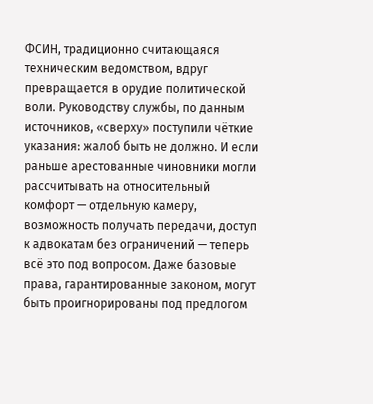ФСИН, традиционно считающаяся техническим ведомством, вдруг превращается в орудие политической воли. Руководству службы, по данным источников, «сверху» поступили чёткие указания: жалоб быть не должно. И если раньше арестованные чиновники могли рассчитывать на относительный комфорт — отдельную камеру, возможность получать передачи, доступ к адвокатам без ограничений — теперь всё это под вопросом. Даже базовые права, гарантированные законом, могут быть проигнорированы под предлогом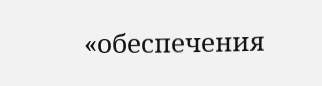«обеспечения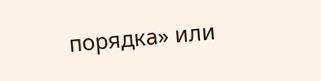порядка» или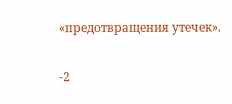«предотвращения утечек».

-2